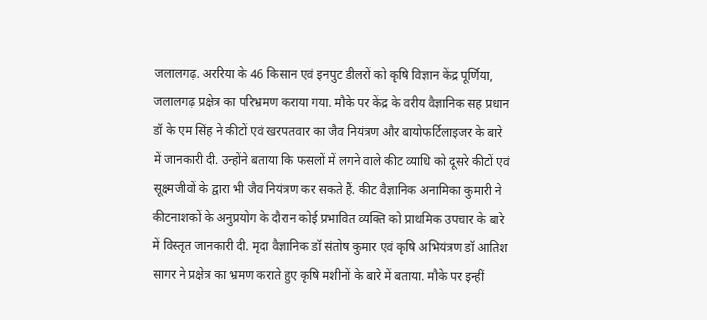जलालगढ़. अररिया के 46 किसान एवं इनपुट डीलरों को कृषि विज्ञान केंद्र पूर्णिया, जलालगढ़ प्रक्षेत्र का परिभ्रमण कराया गया. मौके पर केंद्र के वरीय वैज्ञानिक सह प्रधान डॉ के एम सिंह ने कीटों एवं खरपतवार का जैव नियंत्रण और बायोफर्टिलाइजर के बारे में जानकारी दी. उन्होंने बताया कि फसलों में लगने वाले कीट व्याधि को दूसरे कीटों एवं सूक्ष्मजीवों के द्वारा भी जैव नियंत्रण कर सकते हैं. कीट वैज्ञानिक अनामिका कुमारी ने कीटनाशकों के अनुप्रयोग के दौरान कोई प्रभावित व्यक्ति को प्राथमिक उपचार के बारे में विस्तृत जानकारी दी. मृदा वैज्ञानिक डॉ संतोष कुमार एवं कृषि अभियंत्रण डॉ आतिश सागर ने प्रक्षेत्र का भ्रमण कराते हुए कृषि मशीनों के बारे में बताया. मौके पर इन्हीं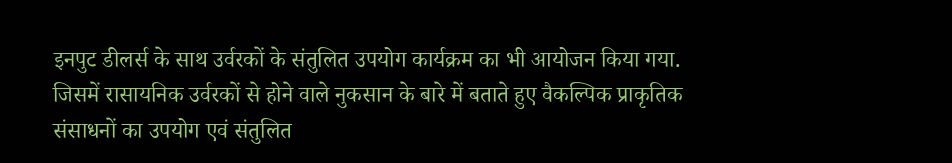इनपुट डीलर्स के साथ उर्वरकों के संतुलित उपयोग कार्यक्रम का भी आयोजन किया गया. जिसमें रासायनिक उर्वरकों से होने वाले नुकसान के बारे में बताते हुए वैकल्पिक प्राकृतिक संसाधनों का उपयोग एवं संतुलित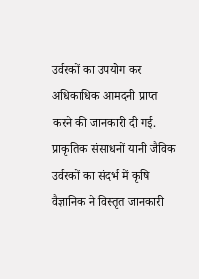उर्वरकों का उपयोग कर अधिकाधिक आमदनी प्राप्त करने की जानकारी दी गई. प्राकृतिक संसाधनों यानी जैविक उर्वरकों का संदर्भ में कृषि वैज्ञानिक ने विस्तृत जानकारी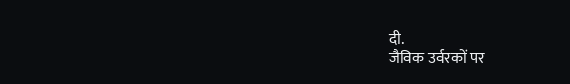दी.
जैविक उर्वरकों पर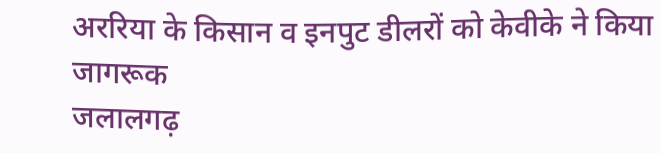अररिया के किसान व इनपुट डीलरों को केवीके ने किया जागरूक
जलालगढ़